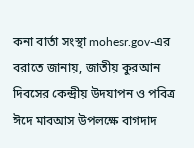কনা বার্তা সংস্থা mohesr.gov-এর বরাতে জানায়, জাতীয় কুরআন দিবসের কেন্দ্রীয় উদযাপন ও পবিত্র ঈদে মাবআস উপলক্ষে বাগদাদ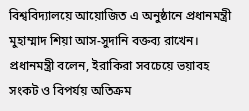বিশ্ববিদ্যালয়ে আয়োজিত এ অনুষ্ঠানে প্রধানমন্ত্রী মুহাম্মাদ শিয়া আস-সুদানি বক্তব্য রাখেন।
প্রধানমন্ত্রী বলেন, ইরাকিরা সবচেয়ে ভয়াবহ সংকট ও বিপর্যয় অতিক্রম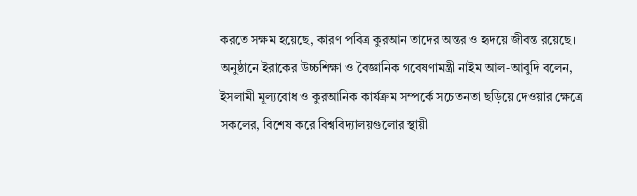করতে সক্ষম হয়েছে, কারণ পবিত্র কুরআন তাদের অন্তর ও হৃদয়ে জীবন্ত রয়েছে।
অনুষ্ঠানে ইরাকের উচ্চশিক্ষা ও বৈজ্ঞানিক গবেষণামন্ত্রী নাইম আল-আবুদি বলেন, ইসলামী মূল্যবোধ ও কুরআনিক কার্যক্রম সম্পর্কে সচেতনতা ছড়িয়ে দেওয়ার ক্ষেত্রে সকলের, বিশেষ করে বিশ্ববিদ্যালয়গুলোর স্থায়ী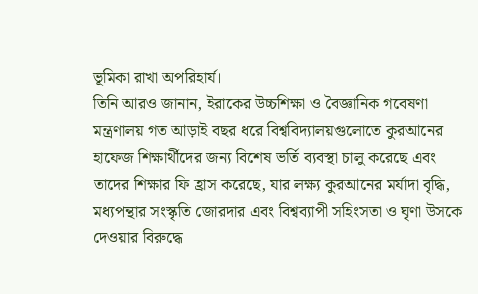ভূমিকা রাখা অপরিহার্য।
তিনি আরও জানান, ইরাকের উচ্চশিক্ষা ও বৈজ্ঞানিক গবেষণা মন্ত্রণালয় গত আড়াই বছর ধরে বিশ্ববিদ্যালয়গুলোতে কুরআনের হাফেজ শিক্ষার্থীদের জন্য বিশেষ ভর্তি ব্যবস্থা চালু করেছে এবং তাদের শিক্ষার ফি হ্রাস করেছে, যার লক্ষ্য কুরআনের মর্যাদা বৃদ্ধি, মধ্যপন্থার সংস্কৃতি জোরদার এবং বিশ্বব্যাপী সহিংসতা ও ঘৃণা উসকে দেওয়ার বিরুদ্ধে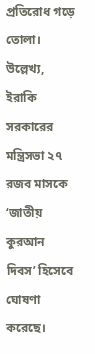প্রতিরোধ গড়ে তোলা।
উল্লেখ্য, ইরাকি সরকারের মন্ত্রিসভা ২৭ রজব মাসকে ‘জাতীয় কুরআন দিবস’ হিসেবে ঘোষণা করেছে।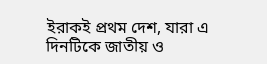ইরাকই প্রথম দেশ, যারা এ দিনটিকে জাতীয় ও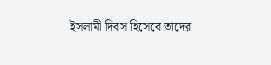ইসলামী দিবস হিসেবে তাদের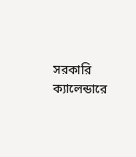সরকারি ক্যালেন্ডারে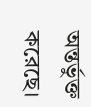অন্তর্ভুক্ত করেছে।